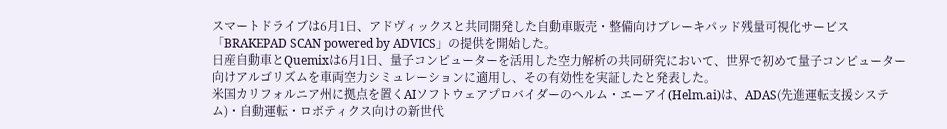スマートドライブは6月1日、アドヴィックスと共同開発した自動車販売・整備向けブレーキパッド残量可視化サービス「BRAKEPAD SCAN powered by ADVICS」の提供を開始した。
日産自動車とQuemixは6月1日、量子コンピューターを活用した空力解析の共同研究において、世界で初めて量子コンピューター向けアルゴリズムを車両空力シミュレーションに適用し、その有効性を実証したと発表した。
米国カリフォルニア州に拠点を置くAIソフトウェアプロバイダーのヘルム・エーアイ(Helm.ai)は、ADAS(先進運転支援システム)・自動運転・ロボティクス向けの新世代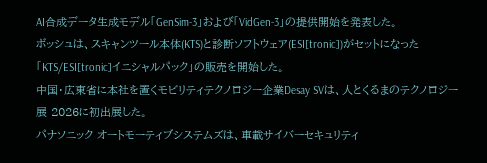AI合成データ生成モデル「GenSim-3」および「VidGen-3」の提供開始を発表した。
ボッシュは、スキャンツール本体(KTS)と診断ソフトウェア(ESI[tronic])がセットになった「KTS/ESI[tronic]イニシャルパック」の販売を開始した。
中国・広東省に本社を置くモビリティテクノロジー企業Desay SVは、人とくるまのテクノロジー展 2026に初出展した。
パナソニック オートモーティブシステムズは、車載サイバーセキュリティ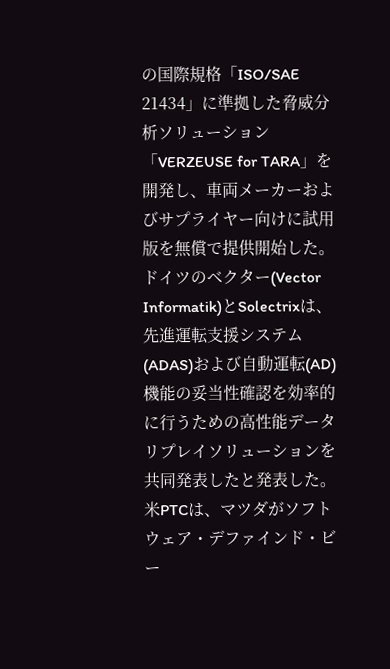の国際規格「ISO/SAE 21434」に準拠した脅威分析ソリューション「VERZEUSE for TARA」を開発し、車両メーカーおよびサプライヤー向けに試用版を無償で提供開始した。
ドイツのベクター(Vector Informatik)とSolectrixは、先進運転支援システム(ADAS)および自動運転(AD)機能の妥当性確認を効率的に行うための高性能データリプレイソリューションを共同発表したと発表した。
米PTCは、マツダがソフトウェア・デファインド・ビー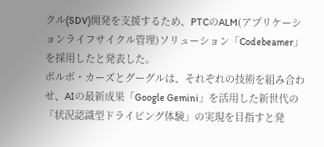クル(SDV)開発を支援するため、PTCのALM(アプリケーションライフサイクル管理)ソリューション「Codebeamer」を採用したと発表した。
ボルボ・カーズとグーグルは、それぞれの技術を組み合わせ、AIの最新成果「Google Gemini」を活用した新世代の「状況認識型ドライビング体験」の実現を目指すと発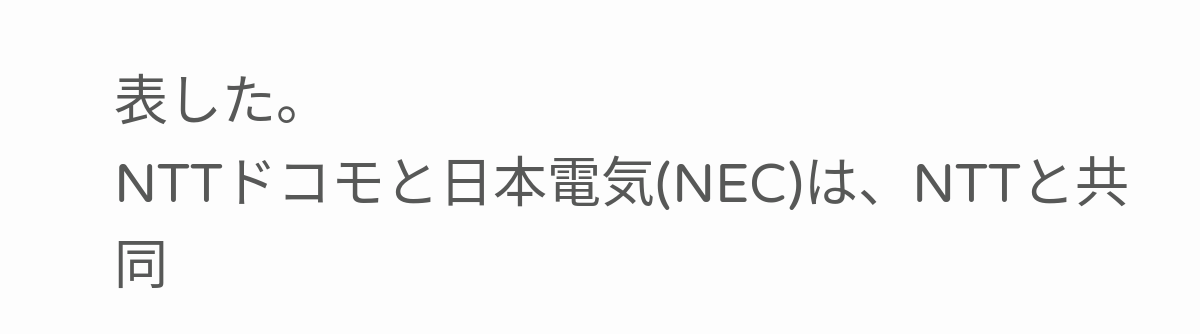表した。
NTTドコモと日本電気(NEC)は、NTTと共同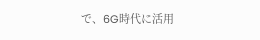で、6G時代に活用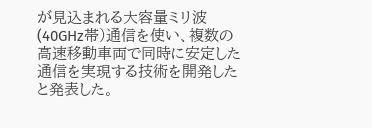が見込まれる大容量ミリ波(40GHz帯)通信を使い、複数の高速移動車両で同時に安定した通信を実現する技術を開発したと発表した。